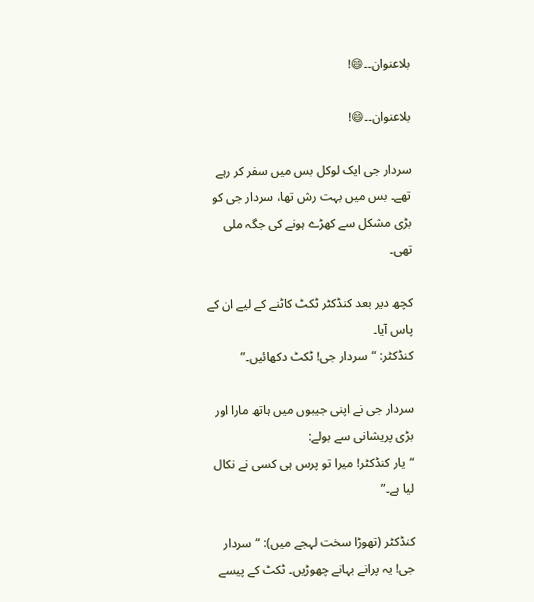بلاعنوان۔۔😄!

بلاعنوان۔۔😄!

سردار جی ایک لوکل بس میں سفر کر رہے تھے۔ بس میں بہت رش تھا، سردار جی کو بڑی مشکل سے کھڑے ہونے کی جگہ ملی تھی۔

کچھ دیر بعد کنڈکٹر ٹکٹ کاٹنے کے لیے ان کے پاس آیا۔
کنڈکٹر: “سردار جی! ٹکٹ دکھائیں۔”

سردار جی نے اپنی جیبوں میں ہاتھ مارا اور بڑی پریشانی سے بولے:
“یار کنڈکٹر! میرا تو پرس ہی کسی نے نکال لیا ہے۔”

کنڈکٹر (تھوڑا سخت لہجے میں): “سردار جی! یہ پرانے بہانے چھوڑیں۔ ٹکٹ کے پیسے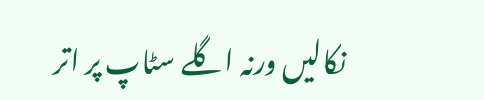نکالیں ورنہ اگلے سٹاپ پر اتر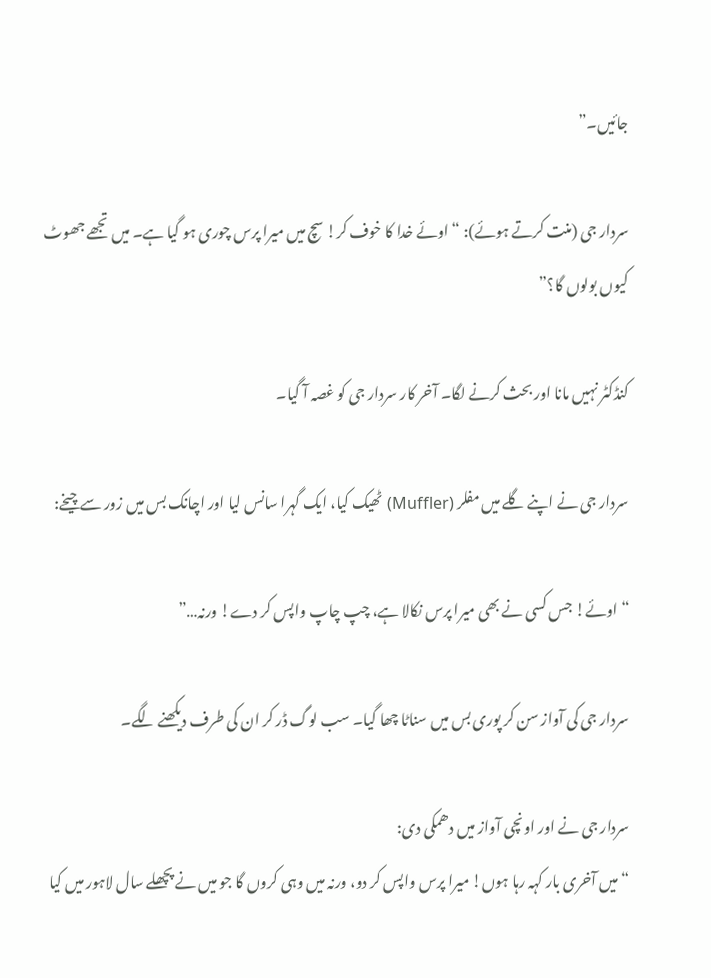جائیں۔”

سردار جی (منت کرتے ہوئے): “اوئے خدا کا خوف کر! سچ میں میرا پرس چوری ہو گیا ہے۔ میں تجھے جھوٹ کیوں بولوں گا؟”

کنڈکٹر نہیں مانا اور بحث کرنے لگا۔ آخر کار سردار جی کو غصہ آ گیا۔

سردار جی نے اپنے گلے میں مفلر (Muffler) ٹھیک کیا، ایک گہرا سانس لیا اور اچانک بس میں زور سے چیخے:

“اوئے! جس کسی نے بھی میرا پرس نکالا ہے، چپ چاپ واپس کر دے! ورنہ…”

سردار جی کی آواز سن کر پوری بس میں سناٹا چھا گیا۔ سب لوگ ڈر کر ان کی طرف دیکھنے لگے۔

سردار جی نے اور اونچی آواز میں دھمکی دی:
“میں آخری بار کہہ رہا ہوں! میرا پرس واپس کر دو، ورنہ میں وہی کروں گا جو میں نے پچھلے سال لاہور میں کیا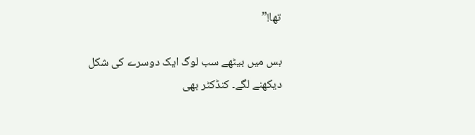تھا!”

بس میں بیٹھے سب لوگ ایک دوسرے کی شکل دیکھنے لگے۔ کنڈکٹر بھی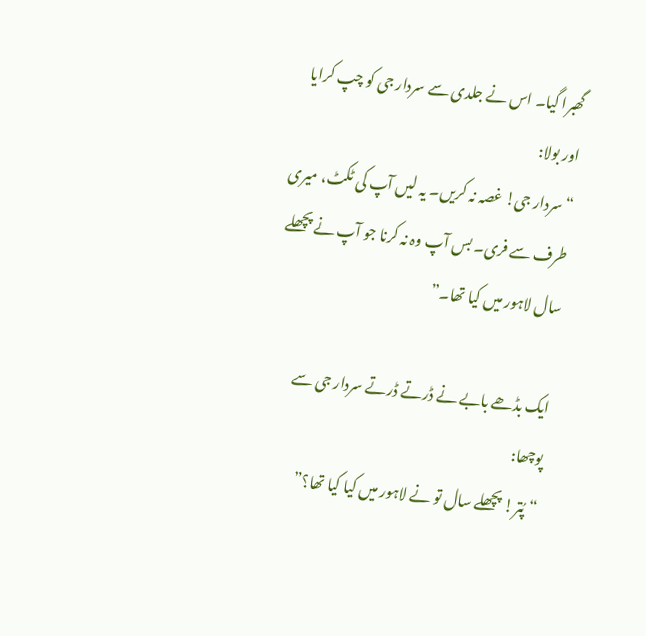گھبرا گیا۔ اس نے جلدی سے سردار جی کو چپ کرایا اور بولا:
“سردار جی! غصہ نہ کریں۔ یہ لیں آپ کی ٹکٹ، میری طرف سے فری۔ بس آپ وہ نہ کرنا جو آپ نے پچھلے سال لاہور میں کیا تھا۔”

ایک بڈھے بابے نے ڈرتے ڈرتے سردار جی سے پوچھا:
“پُتر! پچھلے سال تو نے لاہور میں کیا کیا تھا؟”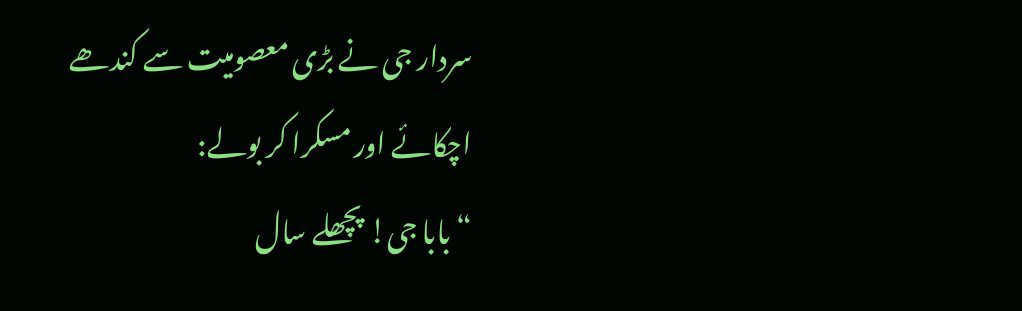سردار جی نے بڑی معصومیت سے کندھے اچکائے اور مسکرا کر بولے:
“بابا جی! پچھلے سال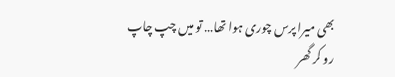بھی میرا پرس چوری ہوا تھا… تو میں چپ چاپ رو کر گھر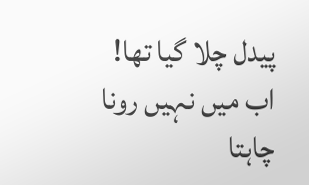پیدل چلا گیا تھا! اب میں نہیں رونا چاہتا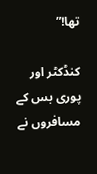تھا!”

کنڈکٹر اور پوری بس کے مسافروں نے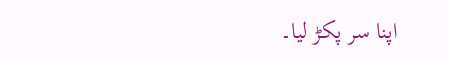اپنا سر پکڑ لیا۔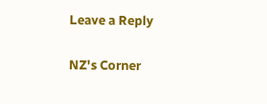Leave a Reply

NZ's Corner